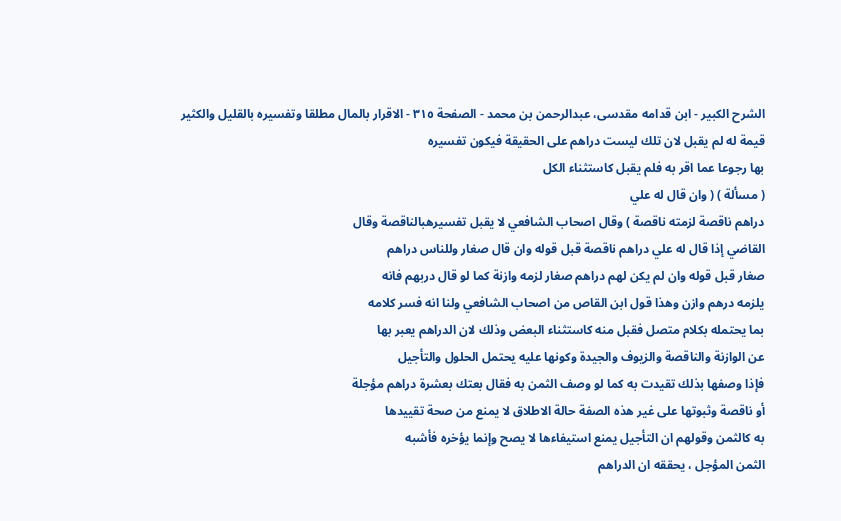الشرح الکبير - ابن قدامه مقدسی، عبدالرحمن بن محمد - الصفحة ٣١٥ - الاقرار بالمال مطلقا وتفسيره بالقليل والكثير
قيمة له لم يقبل لان تلك ليست دراهم على الحقيقة فيكون تفسيره
بها رجوعا عما اقر به فلم يقبل كاستثناء الكل
( مسألة ) ( وان قال له علي
دراهم ناقصة لزمته ناقصة ) وقال اصحاب الشافعي لا يقبل تفسيرهبالناقصة وقال
القاضي إذا قال له علي دراهم ناقصة قبل قوله وان قال صغار وللناس دراهم
صغار قبل قوله وان لم يكن لهم دراهم صغار لزمه وازنة كما لو قال دربهم فانه
يلزمه درهم وازن وهذا قول ابن القاص من اصحاب الشافعي ولنا انه فسر كلامه
بما يحتمله بكلام متصل فقبل منه كاستثناء البعض وذلك لان الدراهم يعبر بها
عن الوازنة والناقصة والزيوف والجيدة وكونها عليه يحتمل الحلول والتأجيل
فإذا وصفها بذلك تقيدت به كما لو وصف الثمن به فقال بعتك بعشرة دراهم مؤجلة
أو ناقصة وثبوتها على غير هذه الصفة حالة الاطلاق لا يمنع من صحة تقييدها
به كالثمن وقولهم ان التأجيل يمنع استيفاءها لا يصح وإنما يؤخره فأشبه
الثمن المؤجل ، يحققه ان الدراهم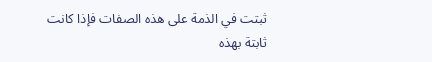ثبتت في الذمة على هذه الصفات فإذا كانت
ثابتة بهذه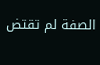الصفة لم تقتض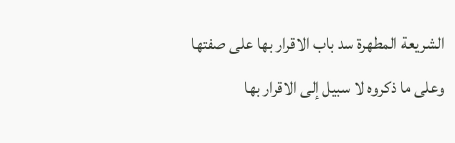الشريعة المطهرة سد باب الاقرار بها على صفتها
وعلى ما ذكروه لا سبيل إلى الاقرار بها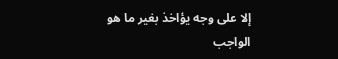إلا على وجه يؤاخذ بغير ما هو
الواجب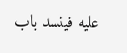عليه فينسد باب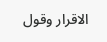الاقرار وقول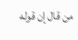من قال إن قوله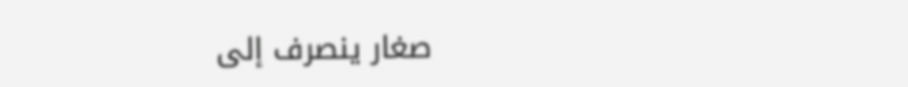صغار ينصرف إلى